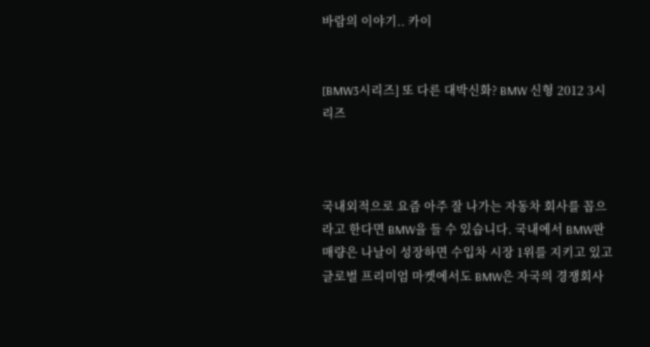바람의 이야기.. 카이


[BMW3시리즈] 또 다른 대박신화? BMW 신형 2012 3시리즈



국내외적으로 요즘 아주 잘 나가는 자동차 회사를 꼽으라고 한다면 BMW을 들 수 있습니다. 국내에서 BMW판매량은 나날이 성장하면 수입차 시장 1위를 지키고 있고 글로벌 프리미엄 마켓에서도 BMW은 자국의 경쟁회사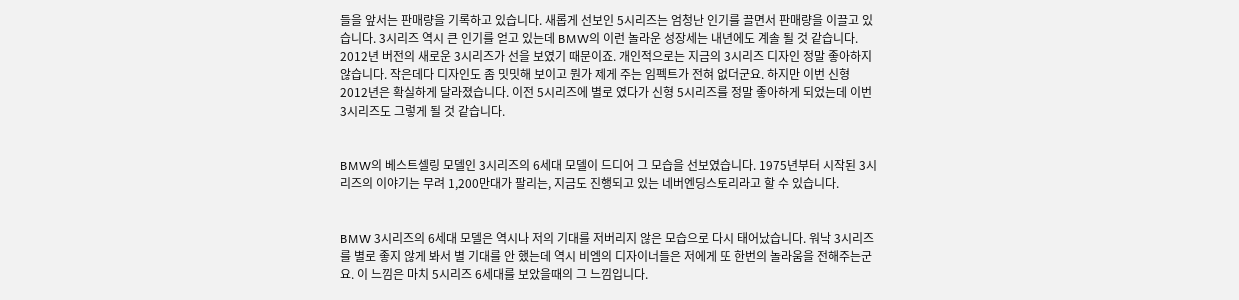들을 앞서는 판매량을 기록하고 있습니다. 새롭게 선보인 5시리즈는 엄청난 인기를 끌면서 판매량을 이끌고 있습니다. 3시리즈 역시 큰 인기를 얻고 있는데 BMW의 이런 놀라운 성장세는 내년에도 계솔 될 것 같습니다. 2012년 버전의 새로운 3시리즈가 선을 보였기 때문이죠. 개인적으로는 지금의 3시리즈 디자인 정말 좋아하지 않습니다. 작은데다 디자인도 좀 밋밋해 보이고 뭔가 제게 주는 임펙트가 전혀 없더군요. 하지만 이번 신형 2012년은 확실하게 달라졌습니다. 이전 5시리즈에 별로 였다가 신형 5시리즈를 정말 좋아하게 되었는데 이번 3시리즈도 그렇게 될 것 같습니다.


BMW의 베스트셀링 모델인 3시리즈의 6세대 모델이 드디어 그 모습을 선보였습니다. 1975년부터 시작된 3시리즈의 이야기는 무려 1,200만대가 팔리는, 지금도 진행되고 있는 네버엔딩스토리라고 할 수 있습니다.


BMW 3시리즈의 6세대 모델은 역시나 저의 기대를 저버리지 않은 모습으로 다시 태어났습니다. 워낙 3시리즈를 별로 좋지 않게 봐서 별 기대를 안 했는데 역시 비엠의 디자이너들은 저에게 또 한번의 놀라움을 전해주는군요. 이 느낌은 마치 5시리즈 6세대를 보았을때의 그 느낌입니다.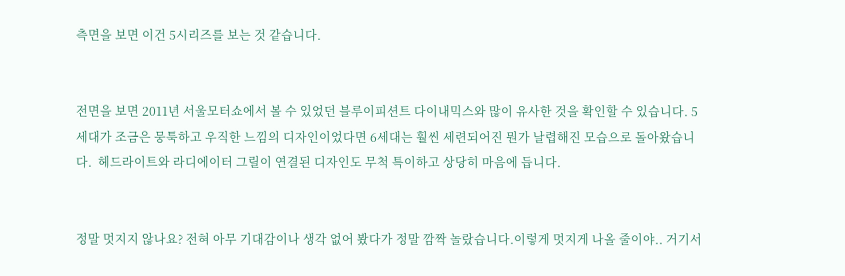측면을 보면 이건 5시리즈를 보는 것 같습니다.


전면을 보면 2011년 서울모터쇼에서 볼 수 있었던 블루이피션트 다이내믹스와 많이 유사한 것을 확인할 수 있습니다. 5세대가 조금은 뭉툭하고 우직한 느낌의 디자인이었다면 6세대는 훨씬 세련되어진 뭔가 날렵해진 모습으로 돌아왔습니다.  헤드라이트와 라디에이터 그릴이 연결된 디자인도 무척 특이하고 상당히 마음에 듭니다.


정말 멋지지 않나요? 전혀 아무 기대감이나 생각 없어 봤다가 정말 깜짝 놀랐습니다.이렇게 멋지게 나올 줄이야.. 거기서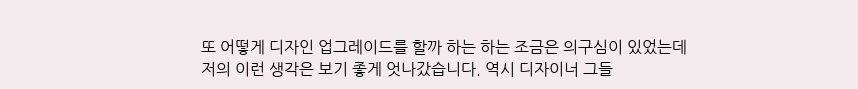또 어떻게 디자인 업그레이드를 할까 하는 하는 조금은 의구심이 있었는데 저의 이런 생각은 보기 좋게 엇나갔습니다. 역시 디자이너 그들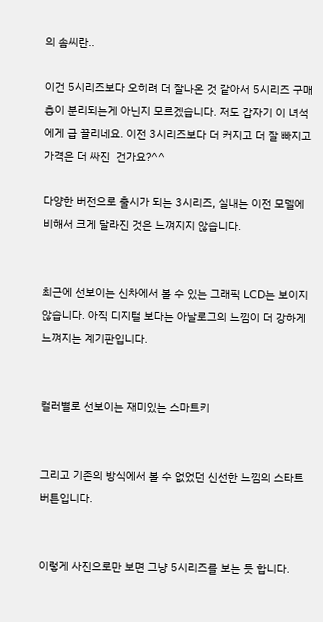의 솜씨란..

이건 5시리즈보다 오히려 더 잘나온 것 같아서 5시리즈 구매층이 분리되는게 아닌지 모르겠습니다. 저도 갑자기 이 녀석에게 급 끌리네요. 이전 3시리즈보다 더 커지고 더 잘 빠지고 가격은 더 싸진  건가요?^^

다양한 버전으로 출시가 되는 3시리즈, 실내는 이전 모델에 비해서 크게 달라진 것은 느껴지지 않습니다.


최근에 선보이는 신차에서 볼 수 있는 그래픽 LCD는 보이지 않습니다. 아직 디지털 보다는 아날로그의 느낌이 더 강하게 느껴지는 계기판입니다.


컬러별로 선보이는 재미있는 스마트키


그리고 기존의 방식에서 볼 수 없었던 신선한 느낌의 스타트버튼입니다.


이렇게 사진으로만 보면 그냥 5시리즈를 보는 듯 합니다.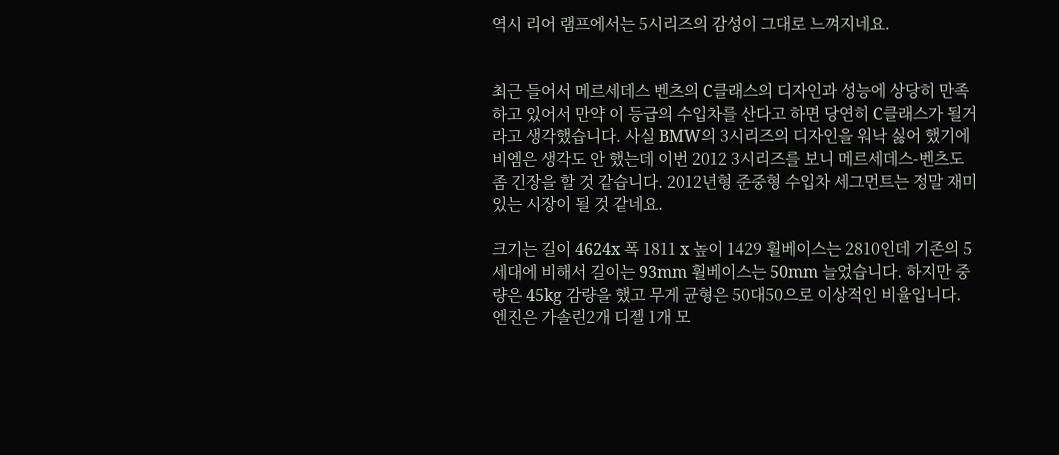역시 리어 램프에서는 5시리즈의 감성이 그대로 느껴지네요.


최근 들어서 메르세데스 벤츠의 C클래스의 디자인과 성능에 상당히 만족하고 있어서 만약 이 등급의 수입차를 산다고 하면 당연히 C클래스가 될거라고 생각했습니다. 사실 BMW의 3시리즈의 디자인을 워낙 싫어 했기에 비엠은 생각도 안 했는데 이번 2012 3시리즈를 보니 메르세데스-벤츠도 좀 긴장을 할 것 같습니다. 2012년형 준중형 수입차 세그먼트는 정말 재미있는 시장이 될 것 같네요.

크기는 길이 4624x 폭 1811 x 높이 1429 휠베이스는 2810인데 기존의 5세대에 비해서 길이는 93mm 휠베이스는 50mm 늘었습니다. 하지만 중량은 45kg 감량을 했고 무게 균형은 50대50으로 이상적인 비율입니다. 엔진은 가솔린2개 디젤 1개 모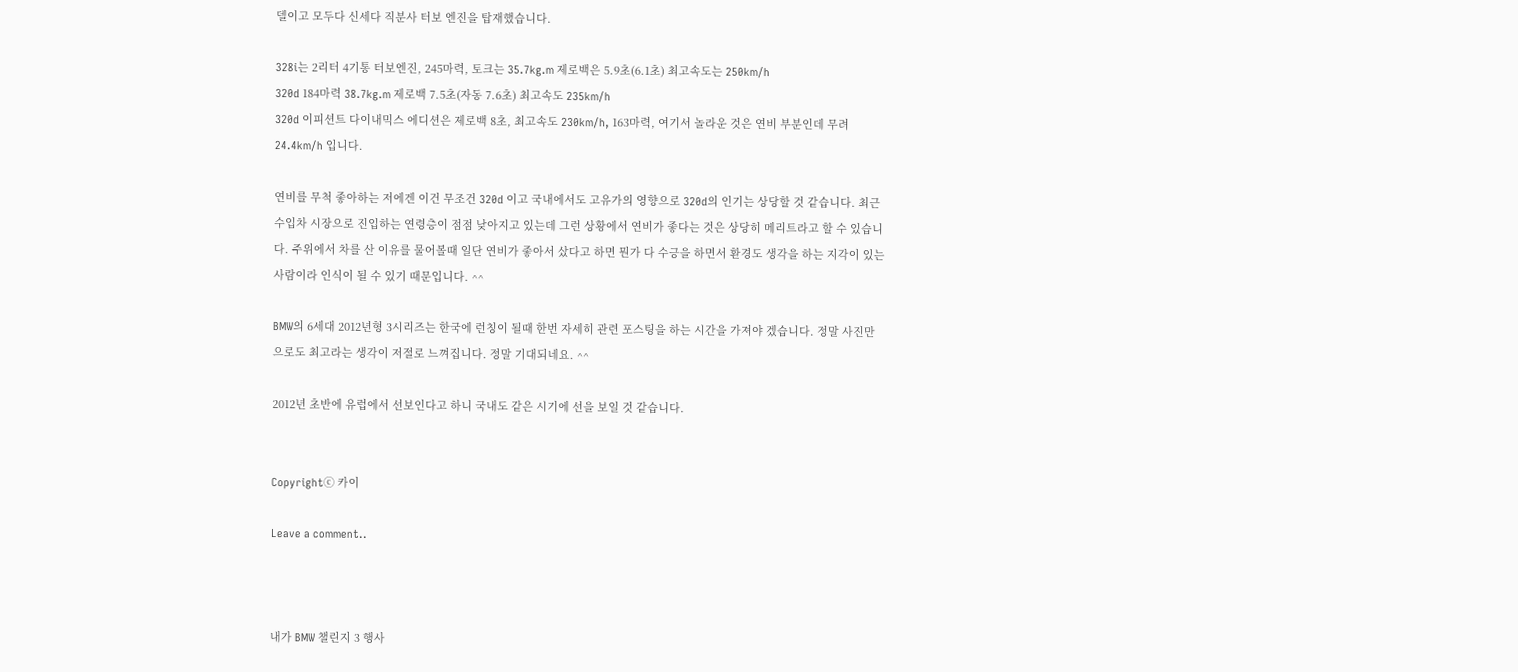델이고 모두다 신세다 직분사 터보 엔진을 탑재했습니다.

328i는 2리터 4기통 터보엔진, 245마력, 토크는 35.7kg.m 제로백은 5.9초(6.1초) 최고속도는 250km/h
320d 184마력 38.7kg.m 제로백 7.5초(자동 7.6초) 최고속도 235km/h
320d 이피션트 다이내믹스 에디션은 제로백 8초, 최고속도 230km/h, 163마력, 여기서 놀라운 것은 연비 부분인데 무려 24.4km/h 입니다.

연비를 무척 좋아하는 저에겐 이건 무조건 320d 이고 국내에서도 고유가의 영향으로 320d의 인기는 상당할 것 같습니다. 최근 수입차 시장으로 진입하는 연령층이 점점 낮아지고 있는데 그런 상황에서 연비가 좋다는 것은 상당히 메리트라고 할 수 있습니다. 주위에서 차를 산 이유를 물어볼때 일단 연비가 좋아서 샀다고 하면 뭔가 다 수긍을 하면서 환경도 생각을 하는 지각이 있는 사람이라 인식이 될 수 있기 때문입니다. ^^

BMW의 6세대 2012년형 3시리즈는 한국에 런칭이 될때 한번 자세히 관련 포스팅을 하는 시간을 가져야 겠습니다. 정말 사진만으로도 최고라는 생각이 저절로 느껴집니다. 정말 기대되네요. ^^

2012년 초반에 유럽에서 선보인다고 하니 국내도 같은 시기에 선을 보일 것 같습니다.


Copyrightⓒ 카이

Leave a comment..



내가 BMW 챌린지 3 행사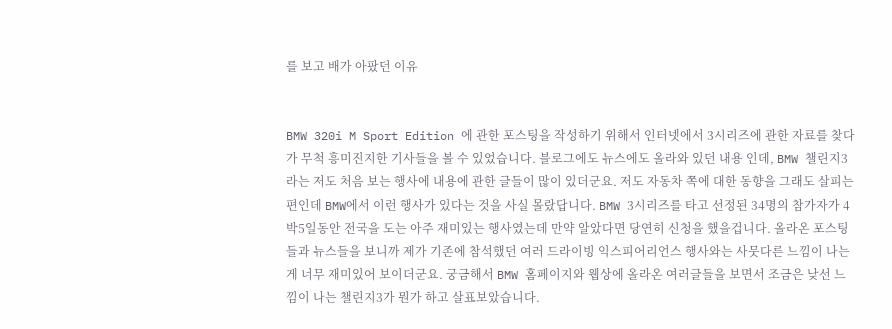를 보고 배가 아팠던 이유


BMW 320i M Sport Edition 에 관한 포스팅을 작성하기 위해서 인터넷에서 3시리즈에 관한 자료를 찾다가 무척 흥미진지한 기사들을 볼 수 있었습니다. 블로그에도 뉴스에도 올라와 있던 내용 인데, BMW 챌린지3라는 저도 처음 보는 행사에 내용에 관한 글들이 많이 있더군요. 저도 자동차 쪽에 대한 동향을 그래도 살피는 편인데 BMW에서 이런 행사가 있다는 것을 사실 몰랐답니다. BMW 3시리즈를 타고 선정된 34명의 참가자가 4박5일동안 전국을 도는 아주 재미있는 행사였는데 만약 알았다면 당연히 신청을 했을겁니다. 올라온 포스팅들과 뉴스들을 보니까 제가 기존에 참석했던 여러 드라이빙 익스피어리언스 행사와는 사뭇다른 느낌이 나는게 너무 재미있어 보이더군요. 궁금해서 BMW 홈페이지와 웹상에 올라온 여러글들을 보면서 조금은 낮선 느낌이 나는 챌린지3가 뭔가 하고 살표보았습니다.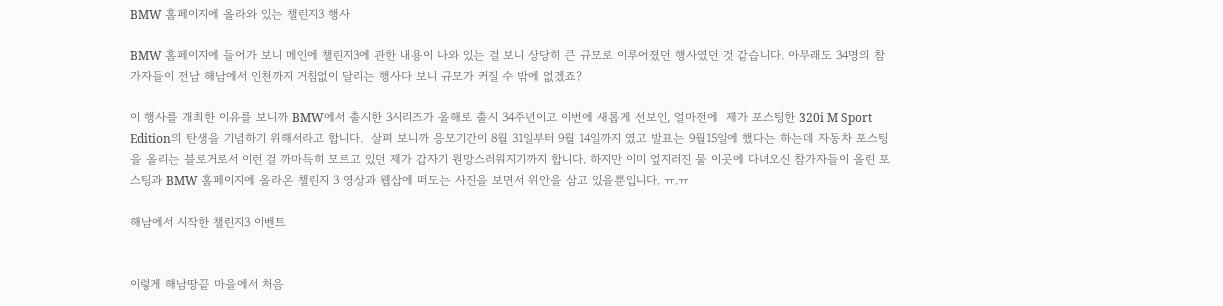BMW 홈페이지에 올라와 있는 챌린지3 행사

BMW 홈페이지에 들어가 보니 메인에 챌린지3에 관한 내용이 나와 있는 걸 보니 상당히 큰 규모로 이루어졌던 행사였던 것 같습니다. 아무래도 34명의 참가자들이 전남 해남에서 인천까지 거침없이 달리는 행사다 보니 규모가 커질 수 밖에 없겠죠?

이 행사를 개최한 이유를 보니까 BMW에서 출시한 3시리즈가 올해로 출시 34주년이고 이번에 새롭게 선보인, 얼마전에  제가 포스팅한 320i M Sport Edition의 탄생을 기념하기 위해서라고 합니다.  살펴 보니까 응모기간이 8월 31일부터 9월 14일까지 였고 발표는 9월15일에 했다는 하는데 자동차 포스팅을 올리는 블로거로서 이런 걸 까마득히 모르고 있던 제가 갑자기 원망스러워지기까지 합니다. 하지만 이미 엎지러진 물 이곳에 다녀오신 참가자들이 올린 포스팅과 BMW 홈페이지에 올라온 챌린지 3 영상과 웹삽에 떠도는 사진을 보면서 위안을 삼고 있을뿐입니다. ㅠ.ㅠ

해남에서 시작한 챌린지3 이벤트


이렇게 해남땅끝 마을에서 처음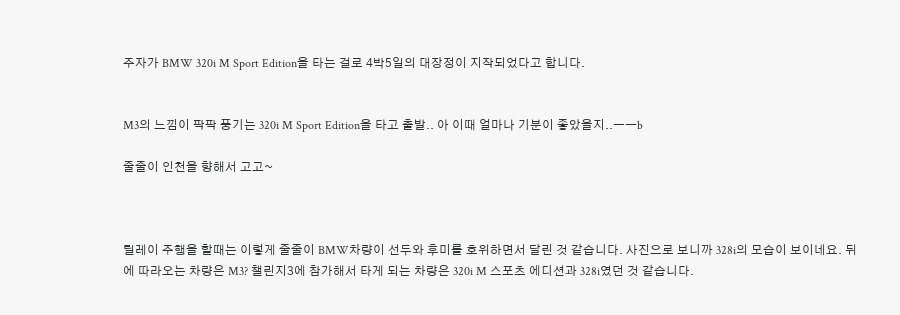주자가 BMW 320i M Sport Edition을 타는 걸로 4박5일의 대장정이 지작되었다고 합니다.


M3의 느낌이 팍팍 풍기는 320i M Sport Edition을 타고 출발.. 아 이때 얼마나 기분이 좋았을지..ㅡㅡb

줄줄이 인천을 향해서 고고~



릴레이 주행을 할때는 이렇게 줄줄이 BMW차량이 선두와 후미를 호위하면서 달린 것 같습니다. 사진으로 보니까 328i의 모습이 보이네요. 뒤에 따라오는 차량은 M3? 챌린지3에 참가해서 타게 되는 차량은 320i M 스포츠 에디션과 328i였던 것 같습니다.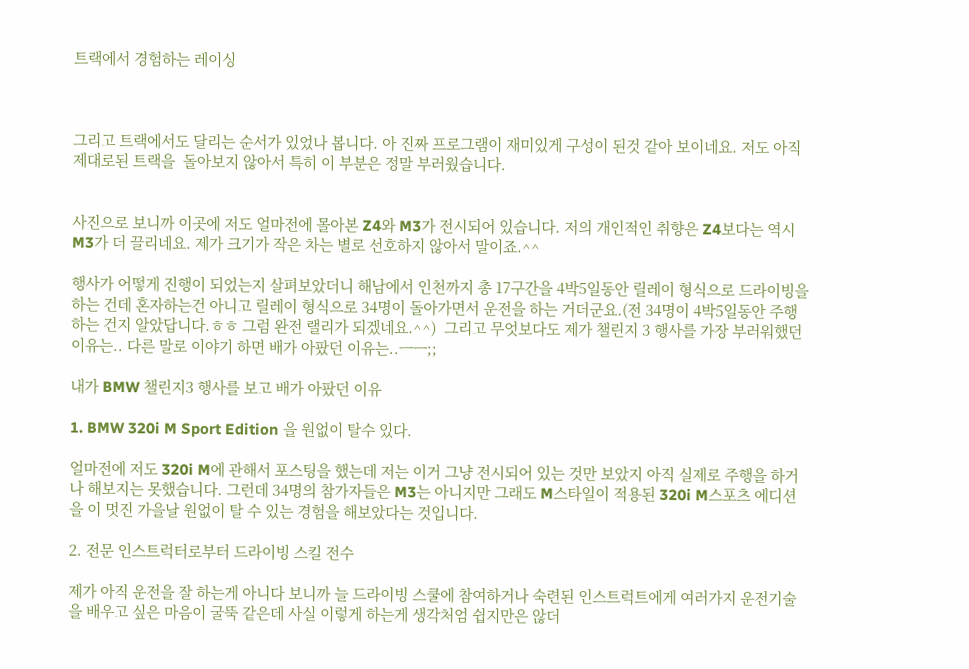트랙에서 경험하는 레이싱



그리고 트랙에서도 달리는 순서가 있었나 봅니다. 아 진짜 프로그램이 재미있게 구성이 된것 같아 보이네요. 저도 아직 제대로된 트랙을  돌아보지 않아서 특히 이 부분은 정말 부러웠습니다.


사진으로 보니까 이곳에 저도 얼마전에 몰아본 Z4와 M3가 전시되어 있습니다. 저의 개인적인 취향은 Z4보다는 역시 M3가 더 끌리네요. 제가 크기가 작은 차는 별로 선호하지 않아서 말이죠.^^

행사가 어떻게 진행이 되었는지 살펴보았더니 해남에서 인천까지 총 17구간을 4박5일동안 릴레이 형식으로 드라이빙을 하는 건데 혼자하는건 아니고 릴레이 형식으로 34명이 돌아가면서 운전을 하는 거더군요.(전 34명이 4박5일동안 주행하는 건지 알았답니다.ㅎㅎ 그럼 완전 랠리가 되겠네요.^^)  그리고 무엇보다도 제가 챌린지 3 행사를 가장 부러워했던 이유는.. 다른 말로 이야기 하면 배가 아팠던 이유는..ㅡㅡ;;

내가 BMW 챌린지3 행사를 보고 배가 아팠던 이유

1. BMW 320i M Sport Edition 을 원없이 탈수 있다.

얼마전에 저도 320i M에 관해서 포스팅을 했는데 저는 이거 그냥 전시되어 있는 것만 보았지 아직 실제로 주행을 하거나 해보지는 못했습니다. 그런데 34명의 참가자들은 M3는 아니지만 그래도 M스타일이 적용된 320i M스포츠 에디션을 이 멋진 가을날 원없이 탈 수 있는 경험을 해보았다는 것입니다.

2. 전문 인스트럭터로부터 드라이빙 스킬 전수

제가 아직 운전을 잘 하는게 아니다 보니까 늘 드라이빙 스쿨에 참여하거나 숙련된 인스트럭트에게 여러가지 운전기술을 배우고 싶은 마음이 굴뚝 같은데 사실 이렇게 하는게 생각처엄 쉽지만은 않더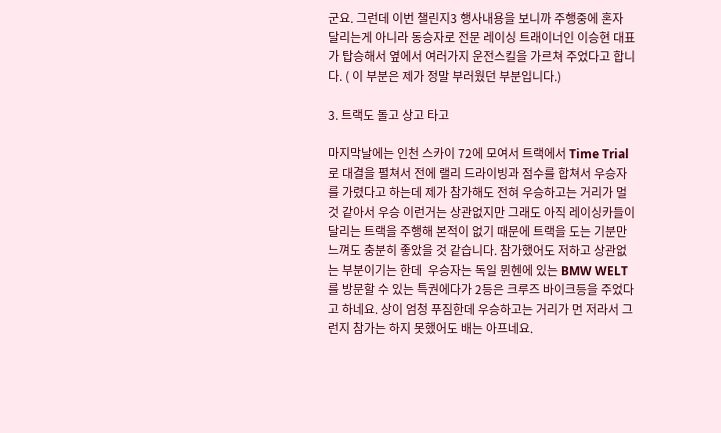군요. 그런데 이번 챌린지3 행사내용을 보니까 주행중에 혼자 달리는게 아니라 동승자로 전문 레이싱 트래이너인 이승현 대표가 탑승해서 옆에서 여러가지 운전스킬을 가르쳐 주었다고 합니다. ( 이 부분은 제가 정말 부러웠던 부분입니다.)

3. 트랙도 돌고 상고 타고

마지막날에는 인천 스카이 72에 모여서 트랙에서 Time Trial로 대결을 펼쳐서 전에 랠리 드라이빙과 점수를 합쳐서 우승자를 가렸다고 하는데 제가 참가해도 전혀 우승하고는 거리가 멀 것 같아서 우승 이런거는 상관없지만 그래도 아직 레이싱카들이 달리는 트랙을 주행해 본적이 없기 때문에 트랙을 도는 기분만 느껴도 충분히 좋았을 것 같습니다. 참가했어도 저하고 상관없는 부분이기는 한데  우승자는 독일 뮌헨에 있는 BMW WELT를 방문할 수 있는 특권에다가 2등은 크루즈 바이크등을 주었다고 하네요. 상이 엄청 푸짐한데 우승하고는 거리가 먼 저라서 그런지 참가는 하지 못했어도 배는 아프네요.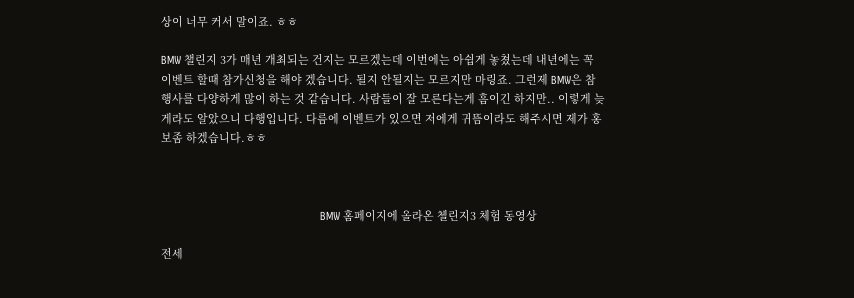상이 너무 커서 말이죠. ㅎㅎ

BMW 챌린지 3가 매년 개최되는 건지는 모르겠는데 이번에는 아쉽게 놓쳤는데 내년에는 꼭 이벤트 할때 참가신청을 해야 겠습니다. 될지 안될지는 모르지만 마링죠. 그런제 BMW은 참 행사를 다양하게 많이 하는 것 같습니다. 사람들이 잘 모른다는게 흠이긴 하지만.. 이렇게 늦게라도 알았으니 다행입니다. 다름에 이벤트가 있으면 저에게 귀뜸이라도 해주시면 제가 홍보좀 하겠습니다.ㅎㅎ



                                                     BMW 홈페이지에 올라온 첼린지3 체험 동영상

전세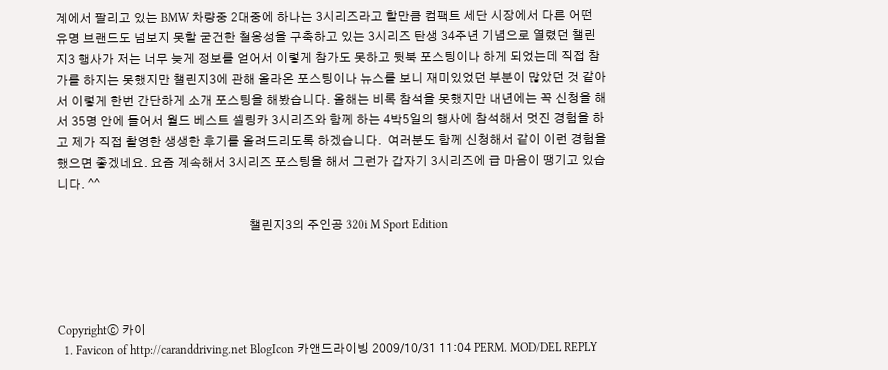계에서 팔리고 있는 BMW 차량중 2대중에 하나는 3시리즈라고 할만큼 컴팩트 세단 시장에서 다른 어떤 유명 브랜드도 넘보지 못할 굳건한 철옹성을 구축하고 있는 3시리즈 탄생 34주년 기념으로 열렸던 챌린지3 행사가 저는 너무 늦게 정보를 얻어서 이렇게 참가도 못하고 뒷북 포스팅이나 하게 되었는데 직접 참가를 하지는 못했지만 챌린지3에 관해 올라온 포스팅이나 뉴스를 보니 재미있었던 부분이 많았던 것 같아서 이렇게 한번 간단하게 소개 포스팅을 해봤습니다. 올해는 비록 참석을 못했지만 내년에는 꼭 신청을 해서 35명 안에 들어서 월드 베스트 셀링카 3시리즈와 함께 하는 4박5일의 행사에 참석해서 멋진 경험을 하고 제가 직접 촬영한 생생한 후기를 올려드리도록 하겠습니다.  여러분도 함께 신청해서 같이 이런 경험을 했으면 좋겠네요. 요즘 계속해서 3시리즈 포스팅을 해서 그런가 갑자기 3시리즈에 급 마음이 땡기고 있습니다. ^^

                                                                챌린지3의 주인공 320i M Sport Edition




Copyrightⓒ 카이
  1. Favicon of http://caranddriving.net BlogIcon 카앤드라이빙 2009/10/31 11:04 PERM. MOD/DEL REPLY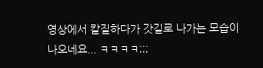영상에서 칼질하다가 갓길로 나가는 모습이 나오네요... ㅋㅋㅋㅋ;;;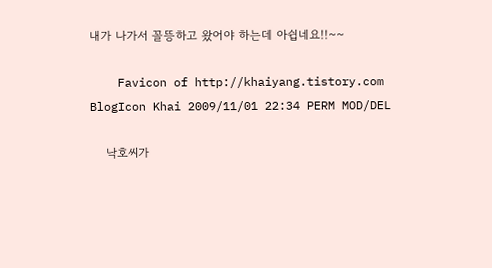내가 나가서 꼴뜽하고 왔어야 하는데 아쉽네요!!~~

    Favicon of http://khaiyang.tistory.com BlogIcon Khai 2009/11/01 22:34 PERM MOD/DEL

    낙호씨가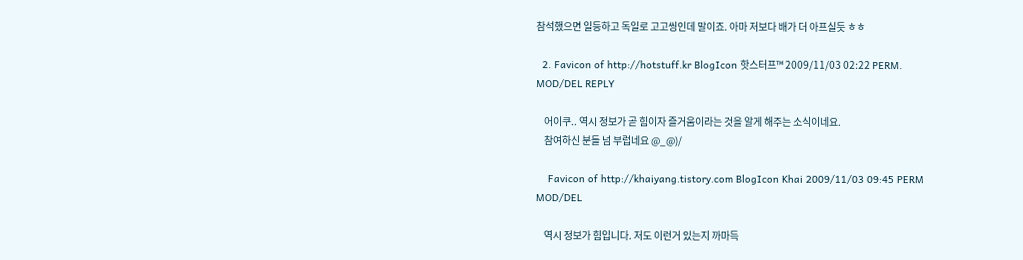참석했으면 일등하고 독일로 고고씽인데 말이죠. 아마 저보다 배가 더 아프실듯 ㅎㅎ

  2. Favicon of http://hotstuff.kr BlogIcon 핫스터프™ 2009/11/03 02:22 PERM. MOD/DEL REPLY

    어이쿠.. 역시 정보가 곧 힘이자 즐거움이라는 것을 알게 해주는 소식이네요.
    참여하신 분들 넘 부럽네요 @_@)/

    Favicon of http://khaiyang.tistory.com BlogIcon Khai 2009/11/03 09:45 PERM MOD/DEL

    역시 정보가 힘입니다. 저도 이런거 있는지 까마득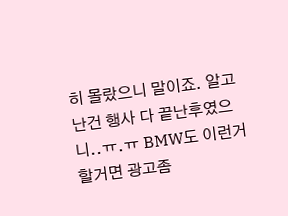히 몰랐으니 말이죠. 알고난건 행사 다 끝난후였으니..ㅠ.ㅠ BMW도 이런거 할거면 광고좀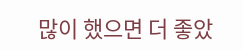많이 했으면 더 좋았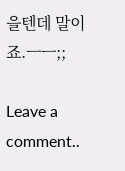을텐데 말이죠.ㅡㅡ;;

Leave a comment..